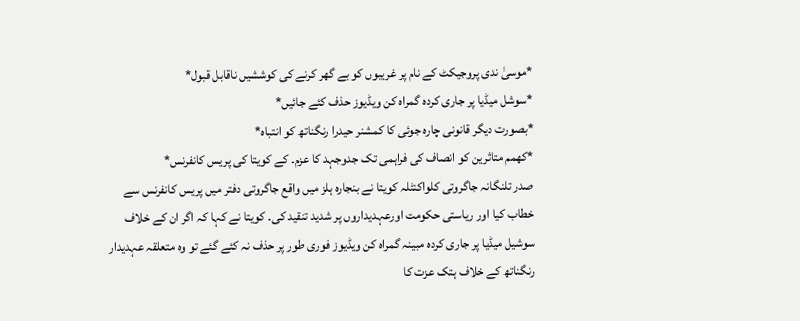*موسیٰ ندی پروجیکٹ کے نام پر غریبوں کو بے گھر کرنے کی کوششیں ناقابل قبول*
*سوشل میڈیا پر جاری کردہ گمراہ کن ویڈیوز حذف کئے جائیں*
*بصورت دیگر قانونی چارہ جوئی کا کمشنر حیدرا رنگناتھ کو انتباہ*
*کھمم متاثرین کو انصاف کی فراہمی تک جدوجہد کا عزم۔ کے کویتا کی پریس کانفرنس*
صدر تلنگانہ جاگروتی کلواکنٹلہ کویتا نے بنجارہ ہلز میں واقع جاگروتی دفتر میں پریس کانفرنس سے خطاب کیا اور ریاستی حکومت اورعہدیداروں پر شدید تنقید کی۔ کویتا نے کہا کہ اگر ان کے خلاف سوشیل میڈیا پر جاری کردہ مبینہ گمراہ کن ویڈیوز فوری طور پر حذف نہ کئے گئے تو وہ متعلقہ عہدیدار رنگناتھ کے خلاف ہتک عزت کا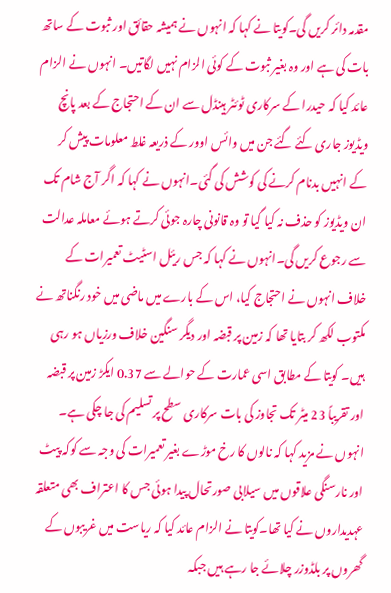مقدمہ دائر کریں گی۔کویتا نے کہا کہ انہوں نے ہمیشہ حقائق اور ثبوت کے ساتھ بات کی ہے اور وہ بغیر ثبوت کے کوئی الزام نہیں لگاتیں۔ انہوں نے الزام عائد کیا کہ حیدرا کے سرکاری ٹوئٹر ہینڈل سے ان کے احتجاج کے بعد پانچ ویڈیوز جاری کئے گئے جن میں وائس اوور کے ذریعہ غلط معلومات پیش کر کے انہیں بدنام کرنے کی کوشش کی گئی۔انہوں نے کہا کہ اگر آج شام تک ان ویڈیوز کو حذف نہ کیا گیا تو وہ قانونی چارہ جوئی کرتے ہوئے معاملہ عدالت سے رجوع کریں گی۔انہوں نے کہا کہ جس ریئل اسٹیٹ تعمیرات کے خلاف انہوں نے احتجاج کیا، اس کے بارے میں ماضی میں خود رنگناتھ نے مکتوب لکھ کر بتایا تھا کہ زمین پر قبضہ اور دیگر سنگین خلاف ورزیاں ہو رہی ہیں۔ کویتا کے مطابق اسی عمارت کے حوالے سے 0.37 ایکڑ زمین پر قبضہ اور تقریباً 23 میٹر تک تجاوز کی بات سرکاری سطح پر تسلیم کی جا چکی ہے۔ انہوں نے مزید کہا کہ نالوں کا رخ موڑے بغیر تعمیرات کی وجہ سے کوکہ پیٹ اور نارسنگی علاقوں میں سیلابی صورتحال پیدا ہوئی جس کا اعتراف بھی متعلقہ عہدیداروں نے کیا تھا۔کویتا نے الزام عائد کیا کہ ریاست میں غریبوں کے گھروں پر بلڈوزر چلائے جا رہے ہیں جبکہ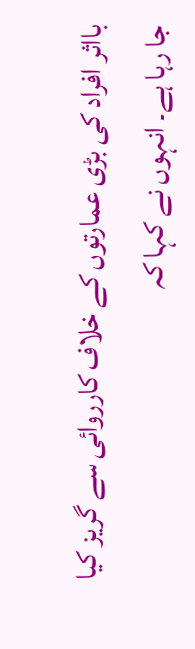بااثر افراد کی بڑی عمارتوں کے خلاف کارروائی سے گریز کیا جا رہا ہے۔ انہوں نے کہا کہ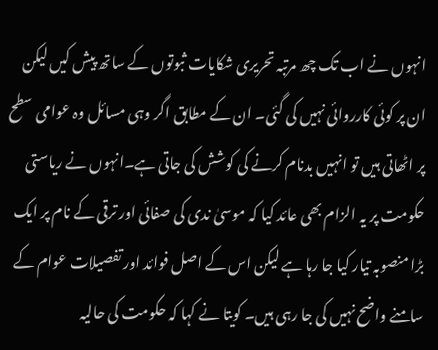انہوں نے اب تک چھ مرتبہ تحریری شکایات ثبوتوں کے ساتھ پیش کیں لیکن ان پر کوئی کارروائی نہیں کی گئی۔ ان کے مطابق اگر وہی مسائل وہ عوامی سطح پر اٹھاتی ہیں تو انہیں بدنام کرنے کی کوشش کی جاتی ہے۔انہوں نے ریاستی حکومت پر یہ الزام بھی عائد کیا کہ موسیٰ ندی کی صفائی اور ترقی کے نام پر ایک بڑا منصوبہ تیار کیا جا رہا ہے لیکن اس کے اصل فوائد اور تفصیلات عوام کے سامنے واضح نہیں کی جا رہی ہیں۔ کویتا نے کہا کہ حکومت کی حالیہ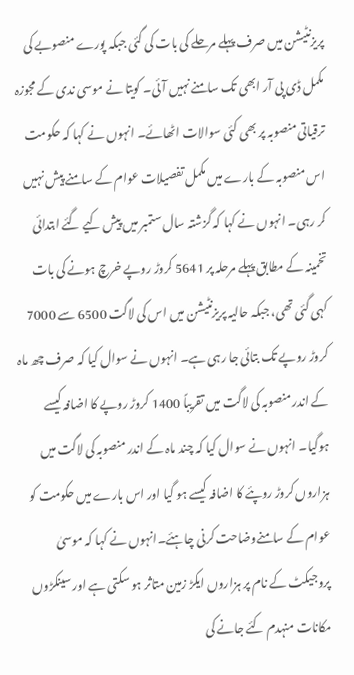پریزنٹیشن میں صرف پہلے مرحلے کی بات کی گئی جبکہ پورے منصوبے کی مکمل ڈی پی آر ابھی تک سامنے نہیں آئی۔ کویتا نے موسی ندی کے مجوزہ ترقیاتی منصوبہ پر بھی کئی سوالات اٹھائے۔ انہوں نے کہا کہ حکومت اس منصوبہ کے بارے میں مکمل تفصیلات عوام کے سامنے پیش نہیں کر رہی۔ انہوں نے کہا کہ گزشتہ سال ستمبر میں پیش کیے گئے ابتدائی تخمینہ کے مطابق پہلے مرحلہ پر 5641 کروڑ روپے خرچ ہونے کی بات کہی گئی تھی، جبکہ حالیہ پریزنٹیشن میں اس کی لاگت 6500 سے 7000 کروڑ روپے تک بتائی جا رہی ہے۔ انہوں نے سوال کیا کہ صرف چھ ماہ کے اندر منصوبہ کی لاگت میں تقریباً 1400 کروڑ روپے کا اضافہ کیسے ہوگیا۔ انہوں نے سوال کیا کہ چند ماہ کے اندر منصوبہ کی لاگت میں ہزاروں کروڑ روپئے کا اضافہ کیسے ہو گیا اور اس بارے میں حکومت کو عوام کے سامنےوضاحت کرنی چاہئے۔انہوں نے کہا کہ موسیٰ پروجیکٹ کے نام پر ہزاروں ایکڑ زمین متاثر ہو سکتی ہے اور سینکڑوں مکانات منہدم کئے جانے کی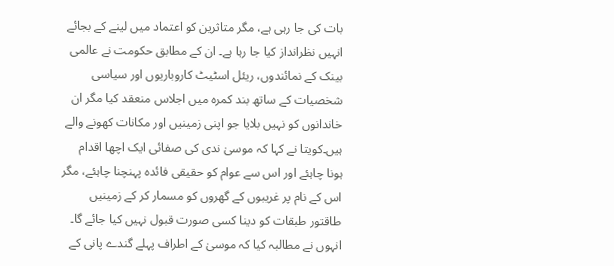بات کی جا رہی ہے، مگر متاثرین کو اعتماد میں لینے کے بجائے انہیں نظرانداز کیا جا رہا ہے۔ ان کے مطابق حکومت نے عالمی بینک کے نمائندوں، ریئل اسٹیٹ کاروباریوں اور سیاسی شخصیات کے ساتھ بند کمرہ میں اجلاس منعقد کیا مگر ان خاندانوں کو نہیں بلایا جو اپنی زمینیں اور مکانات کھونے والے ہیں۔کویتا نے کہا کہ موسیٰ ندی کی صفائی ایک اچھا اقدام ہونا چاہئے اور اس سے عوام کو حقیقی فائدہ پہنچنا چاہئے، مگر اس کے نام پر غریبوں کے گھروں کو مسمار کر کے زمینیں طاقتور طبقات کو دینا کسی صورت قبول نہیں کیا جائے گا۔ انہوں نے مطالبہ کیا کہ موسیٰ کے اطراف پہلے گندے پانی کے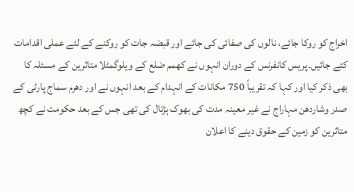اخراج کو روکا جائے، نالوں کی صفائی کی جائے اور قبضہ جات کو روکنے کے لئے عملی اقدامات کئے جائیں۔پریس کانفرنس کے دوران انہوں نے کھمم ضلع کے ویلوگمٹلا متاثرین کے مسئلہ کا بھی ذکر کیا اور کہا کہ تقریباً 750 مکانات کے انہدام کے بعد انہوں نے اور دھرم سماج پارٹی کے صدر وشاردھن مہاراج نے غیر معینہ مدت کی بھوک ہڑتال کی تھی جس کے بعد حکومت نے کچھ متاثرین کو زمین کے حقوق دینے کا اعلان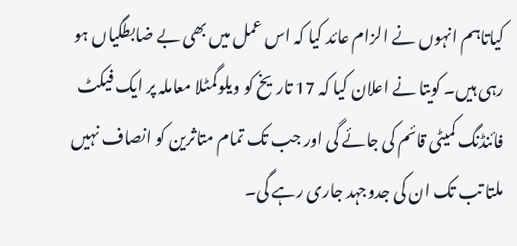کیاتاہم انہوں نے الزام عائد کیا کہ اس عمل میں بھی بے ضابطگیاں ہو رہی ہیں۔ کویتا نے اعلان کیا کہ 17 تاریخ کو ویلوگمٹلا معاملہ پر ایک فیکٹ فائنڈنگ کمیٹی قائم کی جائے گی اور جب تک تمام متاثرین کو انصاف نہیں ملتا تب تک ان کی جدوجہد جاری رہے گی۔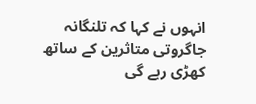انہوں نے کہا کہ تلنگانہ جاگروتی متاثرین کے ساتھ کھڑی رہے گی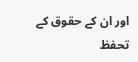اور ان کے حقوق کے تحفظ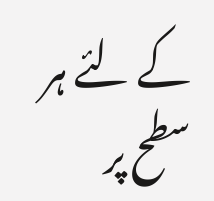کے لئے ہر سطح پر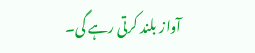آواز بلند کرتی رہے گی۔